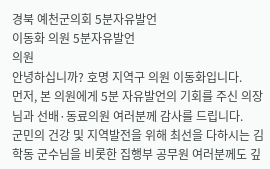경북 예천군의회 5분자유발언
이동화 의원 5분자유발언
의원
안녕하십니까? 호명 지역구 의원 이동화입니다.
먼저, 본 의원에게 5분 자유발언의 기회를 주신 의장님과 선배·동료의원 여러분께 감사를 드립니다.
군민의 건강 및 지역발전을 위해 최선을 다하시는 김학동 군수님을 비롯한 집행부 공무원 여러분께도 깊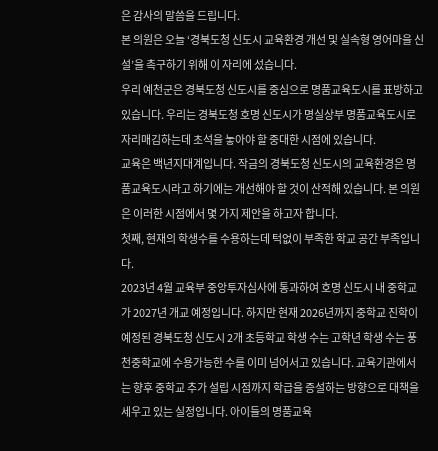은 감사의 말씀을 드립니다.
본 의원은 오늘 ‘경북도청 신도시 교육환경 개선 및 실속형 영어마을 신설’을 촉구하기 위해 이 자리에 섰습니다.
우리 예천군은 경북도청 신도시를 중심으로 명품교육도시를 표방하고 있습니다. 우리는 경북도청 호명 신도시가 명실상부 명품교육도시로 자리매김하는데 초석을 놓아야 할 중대한 시점에 있습니다.
교육은 백년지대계입니다. 작금의 경북도청 신도시의 교육환경은 명품교육도시라고 하기에는 개선해야 할 것이 산적해 있습니다. 본 의원은 이러한 시점에서 몇 가지 제안을 하고자 합니다.
첫째, 현재의 학생수를 수용하는데 턱없이 부족한 학교 공간 부족입니다.
2023년 4월 교육부 중앙투자심사에 통과하여 호명 신도시 내 중학교가 2027년 개교 예정입니다. 하지만 현재 2026년까지 중학교 진학이 예정된 경북도청 신도시 2개 초등학교 학생 수는 고학년 학생 수는 풍천중학교에 수용가능한 수를 이미 넘어서고 있습니다. 교육기관에서는 향후 중학교 추가 설립 시점까지 학급을 증설하는 방향으로 대책을 세우고 있는 실정입니다. 아이들의 명품교육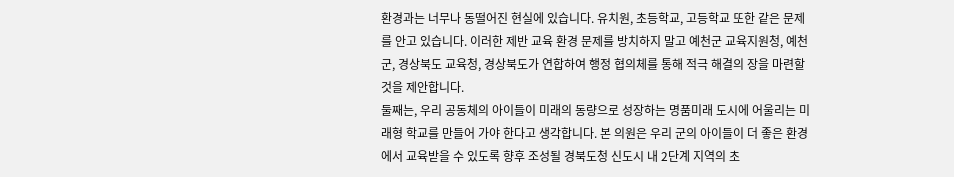환경과는 너무나 동떨어진 현실에 있습니다. 유치원, 초등학교, 고등학교 또한 같은 문제를 안고 있습니다. 이러한 제반 교육 환경 문제를 방치하지 말고 예천군 교육지원청, 예천군, 경상북도 교육청, 경상북도가 연합하여 행정 협의체를 통해 적극 해결의 장을 마련할 것을 제안합니다.
둘째는, 우리 공동체의 아이들이 미래의 동량으로 성장하는 명품미래 도시에 어울리는 미래형 학교를 만들어 가야 한다고 생각합니다. 본 의원은 우리 군의 아이들이 더 좋은 환경에서 교육받을 수 있도록 향후 조성될 경북도청 신도시 내 2단계 지역의 초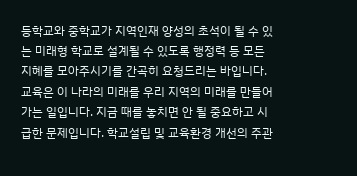등학교와 중학교가 지역인재 양성의 초석이 될 수 있는 미래형 학교로 설계될 수 있도록 행정력 등 모든 지혜를 모아주시기를 간곡히 요청드리는 바입니다.
교육은 이 나라의 미래를 우리 지역의 미래를 만들어 가는 일입니다. 지금 때를 놓치면 안 될 중요하고 시급한 문제입니다. 학교설립 및 교육환경 개선의 주관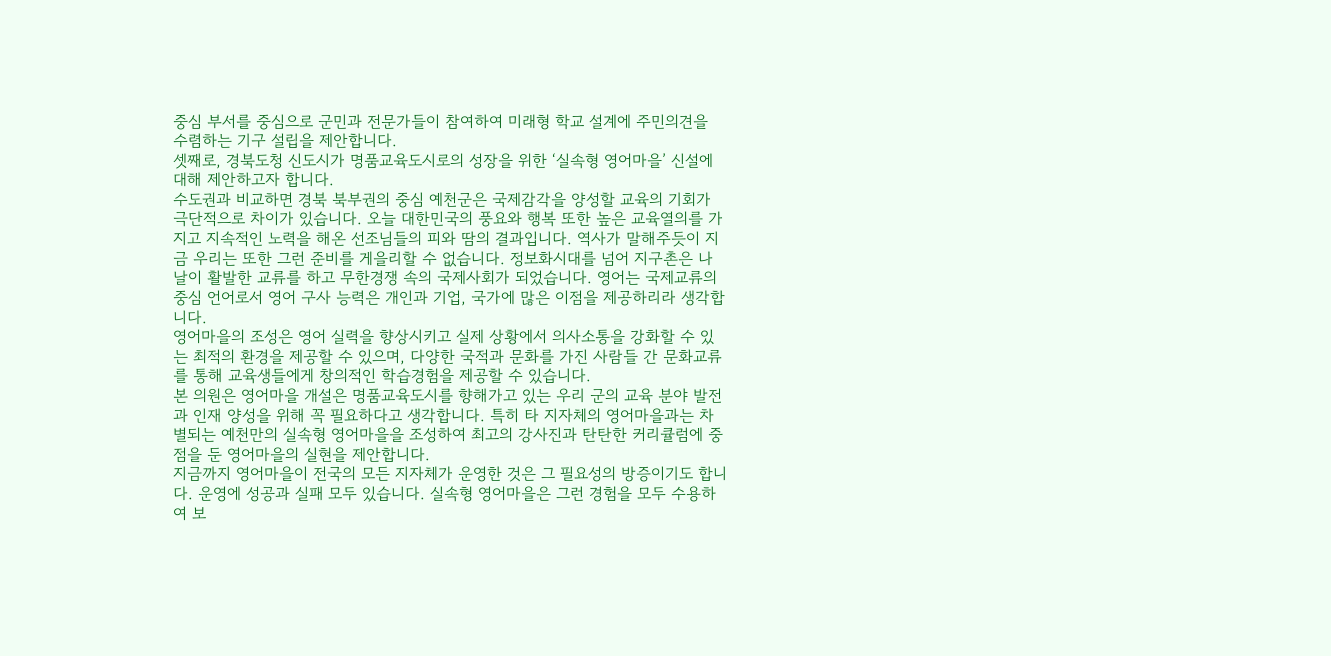중심 부서를 중심으로 군민과 전문가들이 참여하여 미래형 학교 설계에 주민의견을 수렴하는 기구 설립을 제안합니다.
셋째로, 경북도청 신도시가 명품교육도시로의 성장을 위한 ‘실속형 영어마을’ 신설에 대해 제안하고자 합니다.
수도권과 비교하면 경북 북부권의 중심 예천군은 국제감각을 양성할 교육의 기회가 극단적으로 차이가 있습니다. 오늘 대한민국의 풍요와 행복 또한 높은 교육열의를 가지고 지속적인 노력을 해온 선조님들의 피와 땀의 결과입니다. 역사가 말해주듯이 지금 우리는 또한 그런 준비를 게을리할 수 없습니다. 정보화시대를 넘어 지구촌은 나날이 활발한 교류를 하고 무한경쟁 속의 국제사회가 되었습니다. 영어는 국제교류의 중심 언어로서 영어 구사 능력은 개인과 기업, 국가에 많은 이점을 제공하리라 생각합니다.
영어마을의 조성은 영어 실력을 향상시키고 실제 상황에서 의사소통을 강화할 수 있는 최적의 환경을 제공할 수 있으며, 다양한 국적과 문화를 가진 사람들 간 문화교류를 통해 교육생들에게 창의적인 학습경험을 제공할 수 있습니다.
본 의원은 영어마을 개설은 명품교육도시를 향해가고 있는 우리 군의 교육 분야 발전과 인재 양성을 위해 꼭 필요하다고 생각합니다. 특히 타 지자체의 영어마을과는 차별되는 예천만의 실속형 영어마을을 조성하여 최고의 강사진과 탄탄한 커리큘럼에 중점을 둔 영어마을의 실현을 제안합니다.
지금까지 영어마을이 전국의 모든 지자체가 운영한 것은 그 필요성의 방증이기도 합니다. 운영에 성공과 실패 모두 있습니다. 실속형 영어마을은 그런 경험을 모두 수용하여 보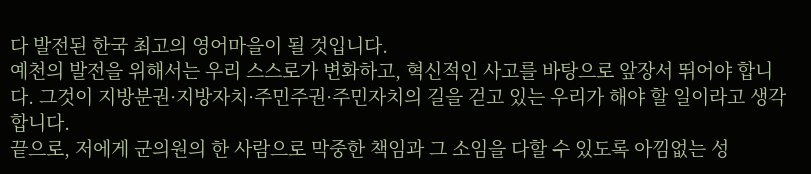다 발전된 한국 최고의 영어마을이 될 것입니다.
예천의 발전을 위해서는 우리 스스로가 변화하고, 혁신적인 사고를 바탕으로 앞장서 뛰어야 합니다. 그것이 지방분권·지방자치·주민주권·주민자치의 길을 걷고 있는 우리가 해야 할 일이라고 생각합니다.
끝으로, 저에게 군의원의 한 사람으로 막중한 책임과 그 소임을 다할 수 있도록 아낌없는 성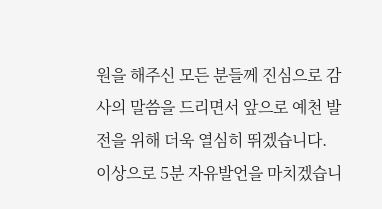원을 해주신 모든 분들께 진심으로 감사의 말씀을 드리면서 앞으로 예천 발전을 위해 더욱 열심히 뛰겠습니다.
이상으로 5분 자유발언을 마치겠습니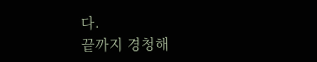다.
끝까지 경청해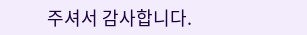주셔서 감사합니다.